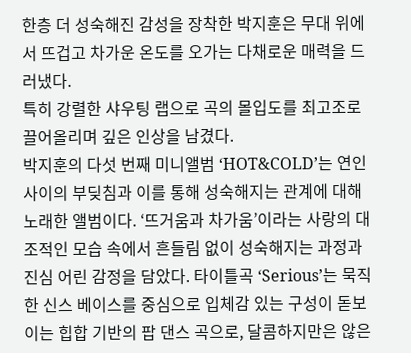한층 더 성숙해진 감성을 장착한 박지훈은 무대 위에서 뜨겁고 차가운 온도를 오가는 다채로운 매력을 드러냈다.
특히 강렬한 샤우팅 랩으로 곡의 몰입도를 최고조로 끌어올리며 깊은 인상을 남겼다.
박지훈의 다섯 번째 미니앨범 ‘HOT&COLD’는 연인 사이의 부딪침과 이를 통해 성숙해지는 관계에 대해 노래한 앨범이다. ‘뜨거움과 차가움’이라는 사랑의 대조적인 모습 속에서 흔들림 없이 성숙해지는 과정과 진심 어린 감정을 담았다. 타이틀곡 ‘Serious’는 묵직한 신스 베이스를 중심으로 입체감 있는 구성이 돋보이는 힙합 기반의 팝 댄스 곡으로, 달콤하지만은 않은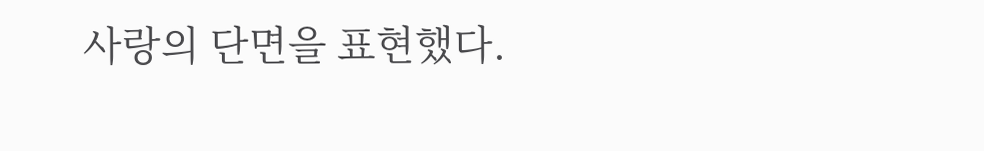사랑의 단면을 표현했다.